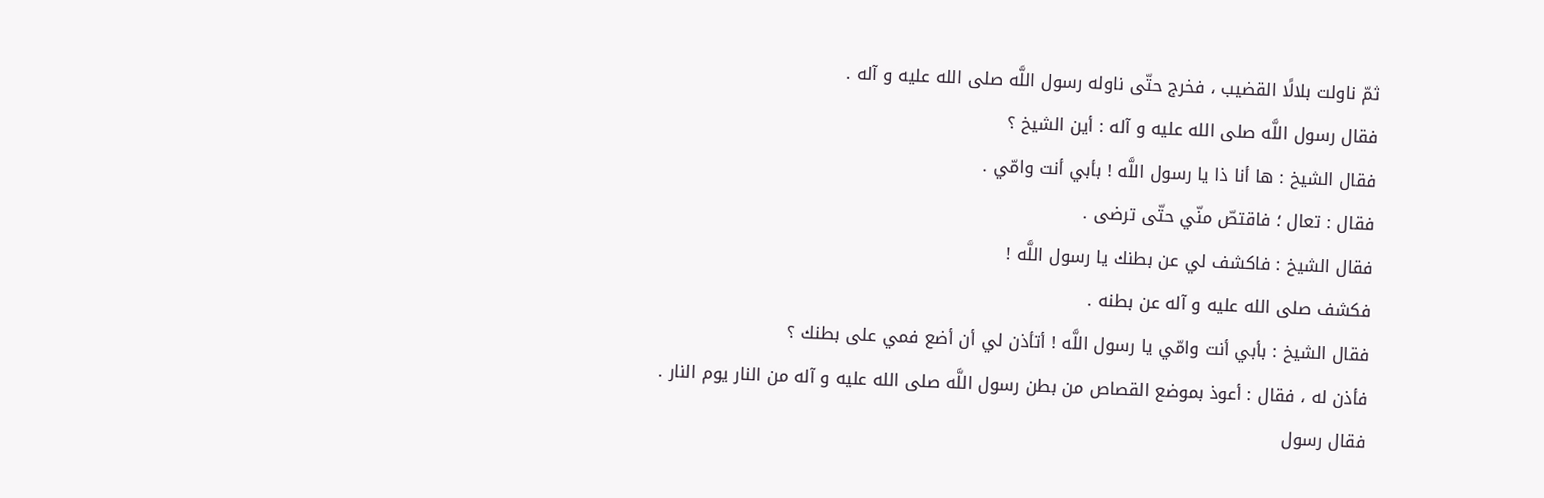ثمّ ناولت بلالًا القضيب ، فخرج حتّى ناوله رسول اللَّه صلى الله عليه و آله .
فقال رسول اللَّه صلى الله عليه و آله : أين الشيخ ؟
فقال الشيخ : ها أنا ذا يا رسول اللَّه ! بأبي أنت وامّي .
فقال : تعال ؛ فاقتصّ منّي حتّى ترضى .
فقال الشيخ : فاكشف لي عن بطنك يا رسول اللَّه !
فكشف صلى الله عليه و آله عن بطنه .
فقال الشيخ : بأبي أنت وامّي يا رسول اللَّه ! أتأذن لي أن أضع فمي على بطنك ؟
فأذن له ، فقال : أعوذ بموضع القصاص من بطن رسول اللَّه صلى الله عليه و آله من النار يوم النار .
فقال رسول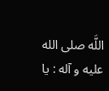اللَّه صلى الله عليه و آله : يا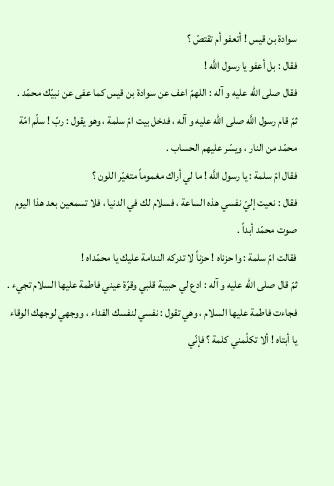سوادة بن قيس ! أتعفو أم تقتصّ ؟
فقال : بل أعفو يا رسول اللَّه !
فقال صلى الله عليه و آله : اللهمّ اعف عن سوادة بن قيس كما عفى عن نبيّك محمّد .
ثمّ قام رسول اللَّه صلى الله عليه و آله ، فدخل بيت امّ سلمة ، وهو يقول : ربّ ! سلّم امّة محمّد من النار ، ويسّر عليهم الحساب .
فقال امّ سلمة : يا رسول اللَّه ! ما لي أراك مغموماً متغيّر اللون ؟
فقال : نعيت إليّ نفسي هذه الساعة ، فسلام لك في الدنيا ، فلا تسمعين بعد هذا اليوم صوت محمّد أبداً .
فقالت امّ سلمة : وا حزناه ! حزناً لا تدركه الندامة عليك يا محمّداه !
ثمّ قال صلى الله عليه و آله : ادع لي حبيبة قلبي وقرّة عيني فاطمة عليها السلام تجيء .
فجاءت فاطمة عليها السلام ، وهي تقول : نفسي لنفسك الفداء ، ووجهي لوجهك الوقاء يا أبتاه ! ألا تكلّمني كلمة ؟ فإنّي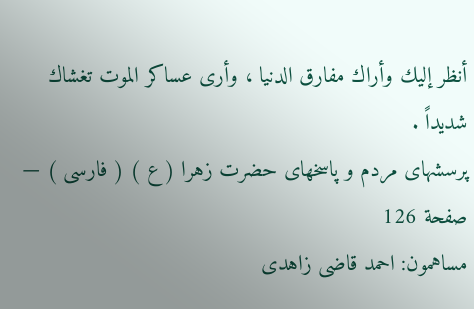أنظر إليك وأراك مفارق الدنيا ، وأرى عساكر الموت تغشاك شديداً .
پرسشهاى مردم و پاسخهاى حضرت زهرا ( ع ) ( فارسى ) — صفحة 126
مساهمون: احمد قاضى زاهدى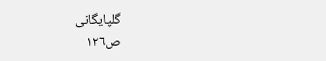گلپايگانى
ص١٢٦